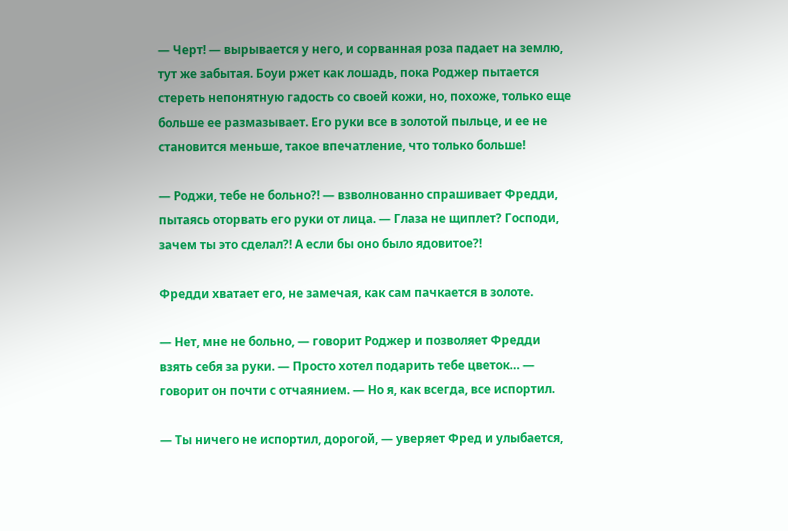— Черт! — вырывается у него, и сорванная роза падает на землю, тут же забытая. Боуи ржет как лошадь, пока Роджер пытается стереть непонятную гадость со своей кожи, но, похоже, только еще больше ее размазывает. Его руки все в золотой пыльце, и ее не становится меньше, такое впечатление, что только больше!

— Роджи, тебе не больно?! — взволнованно спрашивает Фредди, пытаясь оторвать его руки от лица. — Глаза не щиплет? Господи, зачем ты это сделал?! А если бы оно было ядовитое?!

Фредди хватает его, не замечая, как сам пачкается в золоте.

— Нет, мне не больно, — говорит Роджер и позволяет Фредди взять себя за руки. — Просто хотел подарить тебе цветок… — говорит он почти с отчаянием. — Но я, как всегда, все испортил.

— Ты ничего не испортил, дорогой, — уверяет Фред и улыбается,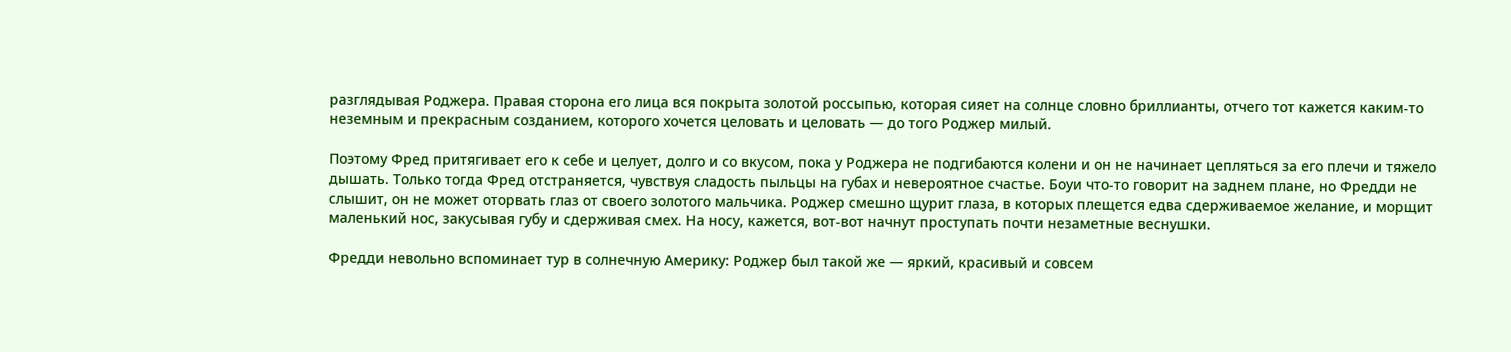разглядывая Роджера. Правая сторона его лица вся покрыта золотой россыпью, которая сияет на солнце словно бриллианты, отчего тот кажется каким-то неземным и прекрасным созданием, которого хочется целовать и целовать — до того Роджер милый.

Поэтому Фред притягивает его к себе и целует, долго и со вкусом, пока у Роджера не подгибаются колени и он не начинает цепляться за его плечи и тяжело дышать. Только тогда Фред отстраняется, чувствуя сладость пыльцы на губах и невероятное счастье. Боуи что-то говорит на заднем плане, но Фредди не слышит, он не может оторвать глаз от своего золотого мальчика. Роджер смешно щурит глаза, в которых плещется едва сдерживаемое желание, и морщит маленький нос, закусывая губу и сдерживая смех. На носу, кажется, вот-вот начнут проступать почти незаметные веснушки.

Фредди невольно вспоминает тур в солнечную Америку: Роджер был такой же — яркий, красивый и совсем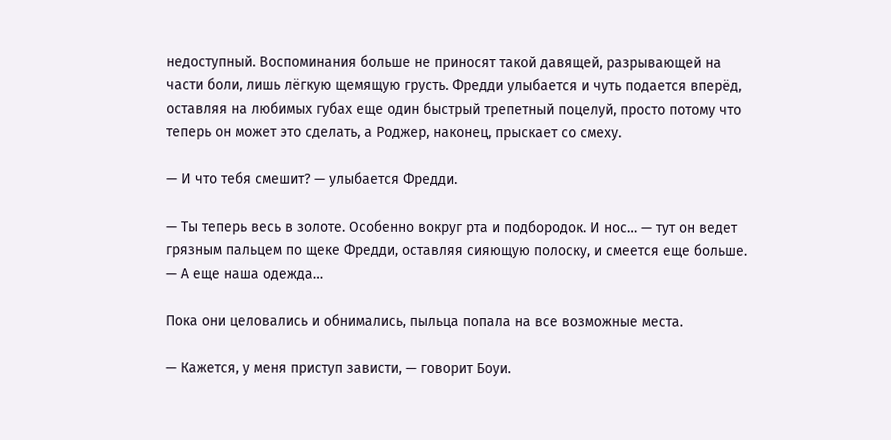недоступный. Воспоминания больше не приносят такой давящей, разрывающей на части боли, лишь лёгкую щемящую грусть. Фредди улыбается и чуть подается вперёд, оставляя на любимых губах еще один быстрый трепетный поцелуй, просто потому что теперь он может это сделать, а Роджер, наконец, прыскает со смеху.

— И что тебя смешит? — улыбается Фредди.

— Ты теперь весь в золоте. Особенно вокруг рта и подбородок. И нос… — тут он ведет грязным пальцем по щеке Фредди, оставляя сияющую полоску, и смеется еще больше. — А еще наша одежда…

Пока они целовались и обнимались, пыльца попала на все возможные места.

— Кажется, у меня приступ зависти, — говорит Боуи.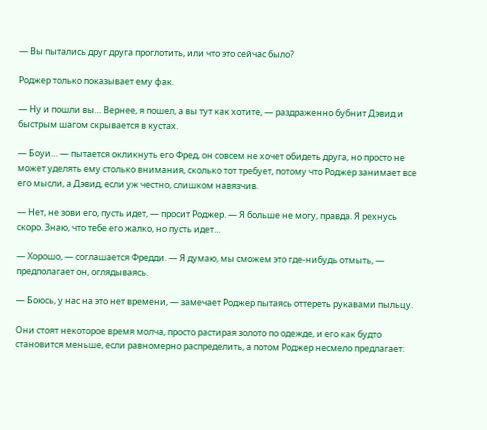— Вы пытались друг друга проглотить, или что это сейчас было?

Роджер только показывает ему фак.

— Ну и пошли вы… Вернее, я пошел, а вы тут как хотите, — раздраженно бубнит Дэвид и быстрым шагом скрывается в кустах.

— Боуи… — пытается окликнуть его Фред, он совсем не хочет обидеть друга, но просто не может уделять ему столько внимания, сколько тот требует, потому что Роджер занимает все его мысли, а Дэвид, если уж честно, слишком навязчив.

— Нет, не зови его, пусть идет, — просит Роджер. — Я больше не могу, правда. Я рехнусь скоро. Знаю, что тебе его жалко, но пусть идет…

— Хорошо, — соглашается Фредди. — Я думаю, мы сможем это где-нибудь отмыть, — предполагает он, оглядываясь.

— Боюсь, у нас на это нет времени, — замечает Роджер пытаясь оттереть рукавами пыльцу.

Они стоят некоторое время молча, просто растирая золото по одежде, и его как будто становится меньше, если равномерно распределить, а потом Роджер несмело предлагает: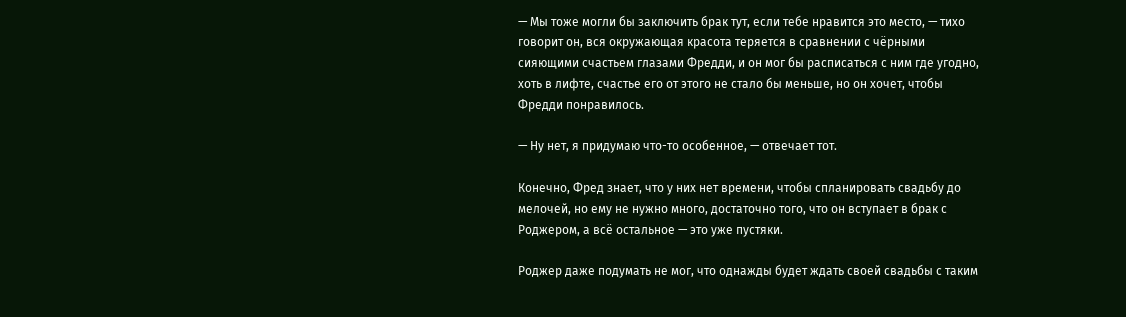— Мы тоже могли бы заключить брак тут, если тебе нравится это место, — тихо говорит он, вся окружающая красота теряется в сравнении с чёрными сияющими счастьем глазами Фредди, и он мог бы расписаться с ним где угодно, хоть в лифте, счастье его от этого не стало бы меньше, но он хочет, чтобы Фредди понравилось.

— Ну нет, я придумаю что-то особенное, — отвечает тот.

Конечно, Фред знает, что у них нет времени, чтобы спланировать свадьбу до мелочей, но ему не нужно много, достаточно того, что он вступает в брак с Роджером, а всё остальное — это уже пустяки.

Роджер даже подумать не мог, что однажды будет ждать своей свадьбы с таким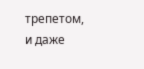трепетом, и даже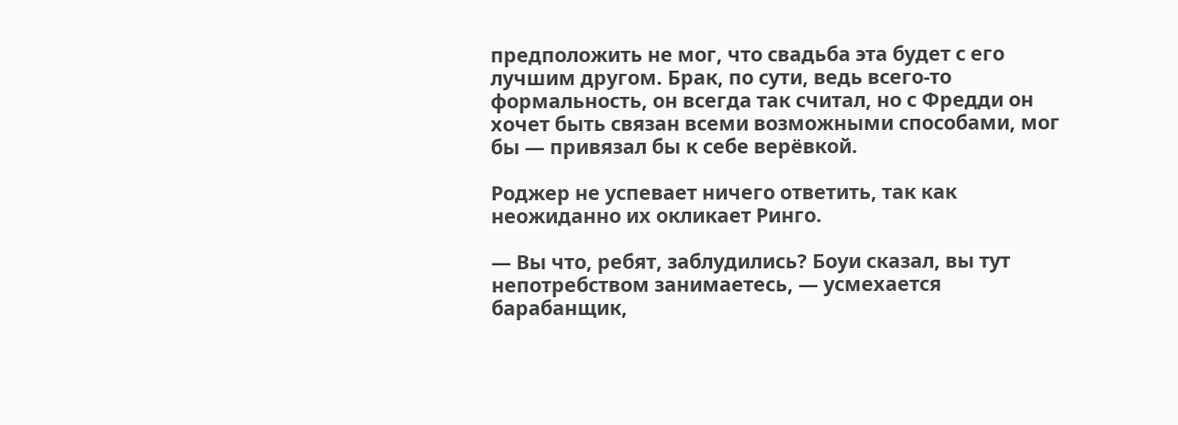предположить не мог, что свадьба эта будет с его лучшим другом. Брак, по сути, ведь всего-то формальность, он всегда так считал, но с Фредди он хочет быть связан всеми возможными способами, мог бы — привязал бы к себе верёвкой.

Роджер не успевает ничего ответить, так как неожиданно их окликает Ринго.

— Вы что, ребят, заблудились? Боуи сказал, вы тут непотребством занимаетесь, — усмехается барабанщик,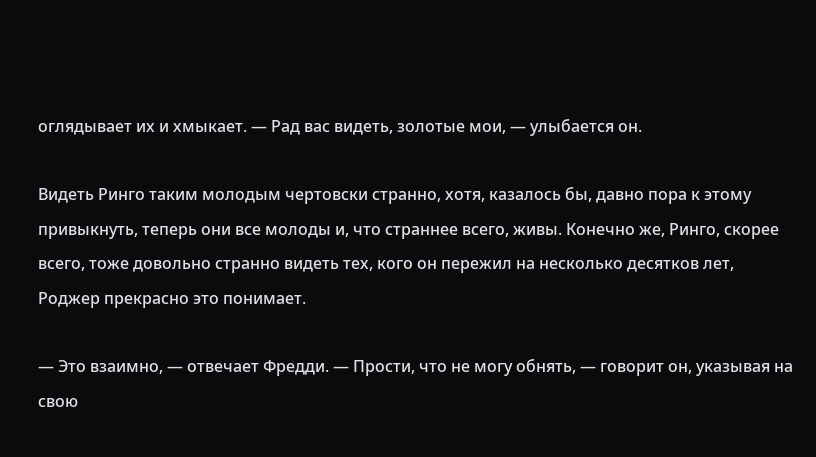оглядывает их и хмыкает. — Рад вас видеть, золотые мои, — улыбается он.

Видеть Ринго таким молодым чертовски странно, хотя, казалось бы, давно пора к этому привыкнуть, теперь они все молоды и, что страннее всего, живы. Конечно же, Ринго, скорее всего, тоже довольно странно видеть тех, кого он пережил на несколько десятков лет, Роджер прекрасно это понимает.

— Это взаимно, — отвечает Фредди. — Прости, что не могу обнять, — говорит он, указывая на свою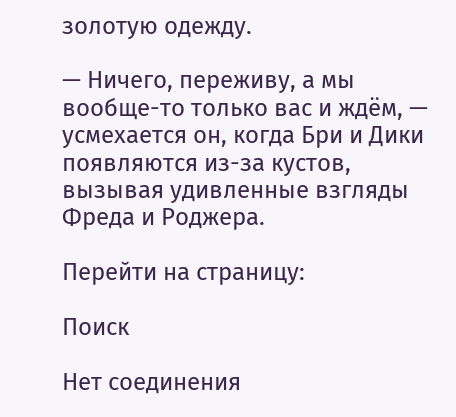золотую одежду.

— Ничего, переживу, а мы вообще-то только вас и ждём, — усмехается он, когда Бри и Дики появляются из-за кустов, вызывая удивленные взгляды Фреда и Роджера.

Перейти на страницу:

Поиск

Нет соединения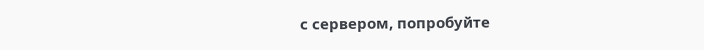с сервером, попробуйте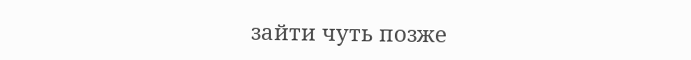зайти чуть позже